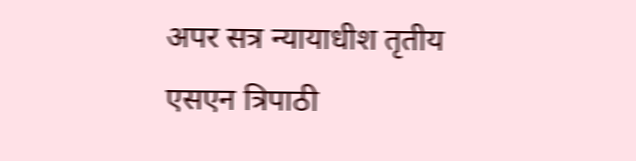अपर सत्र न्यायाधीश तृतीय एसएन त्रिपाठी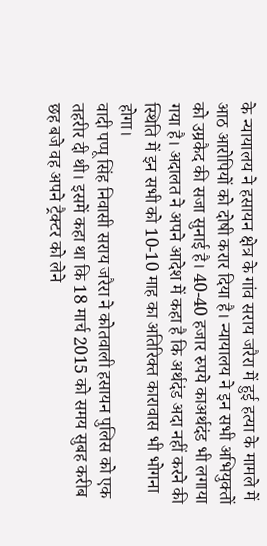के न्यायालय ने हसायन क्षेत्र के गांव सराय जरैरा में हुई हत्या के मामले में आठ आरोपियों को दोषी करार दिया है। न्यायालय ने इन सभी अभियुक्तों को उम्रकैद की सजा सुनाई है। 40-40 हजार रुपये काअर्थदंड भी लगाया गया है। अदालत ने अपने आदेश में कहा है कि अर्थदंड अदा नहीं करने की स्थिति में इन सभी को 10-10 माह का अतिरिक्त कारावास भी भोगना होगा।
वादी पप्पू सिंह निवासी सराय जरैरा ने कोतवाली हसायन पुलिस को एक तहरीर दी थी। इसमें कहा था कि 18 मार्च 2015 को समय सुबह करीब छह बजे वह अपने ट्रैक्टर को लेने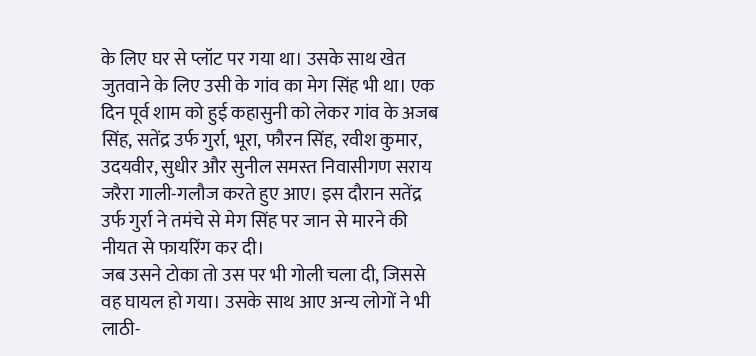के लिए घर से प्लॉट पर गया था। उसके साथ खेत जुतवाने के लिए उसी के गांव का मेग सिंह भी था। एक दिन पूर्व शाम को हुई कहासुनी को लेकर गांव के अजब सिंह, सतेंद्र उर्फ गुर्रा, भूरा, फौरन सिंह, रवीश कुमार, उदयवीर, सुधीर और सुनील समस्त निवासीगण सराय जरैरा गाली-गलौज करते हुए आए। इस दौरान सतेंद्र उर्फ गुर्रा ने तमंचे से मेग सिंह पर जान से मारने की नीयत से फायरिंग कर दी।
जब उसने टोका तो उस पर भी गोली चला दी, जिससे वह घायल हो गया। उसके साथ आए अन्य लोगों ने भी लाठी-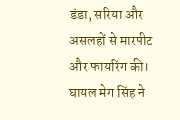डंडा, सरिया और असलहों से मारपीट और फायरिंग की। घायल मेग सिंह ने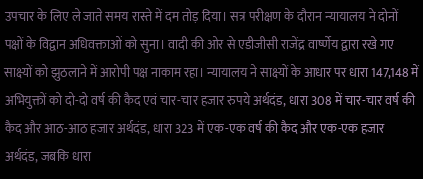उपचार के लिए ले जाते समय रास्ते में दम तोड़ दिया। सत्र परीक्षण के दौरान न्यायालय ने दोनों पक्षों के विद्वान अधिवक्ताओं को सुना। वादी की ओर से एडीजीसी राजेंद्र वार्ष्णेय द्वारा रखे गए साक्ष्यों को झुठलाने में आरोपी पक्ष नाकाम रहा। न्यायालय ने साक्ष्यों के आधार पर धारा 147,148 में अभियुक्तों को दो-दो वर्ष की कैद एवं चार-चार हजार रुपये अर्थदंड, धारा 308 में चार-चार वर्ष की कैद और आठ-आठ हजार अर्थदंड, धारा 323 में एक-एक वर्ष की कैद और एक-एक हजार अर्थदंड, जबकि धारा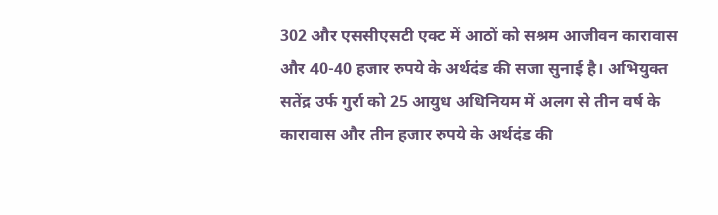302 और एससीएसटी एक्ट में आठों को सश्रम आजीवन कारावास और 40-40 हजार रुपये के अर्थदंड की सजा सुनाई है। अभियुक्त सतेंद्र उर्फ गुर्रा को 25 आयुध अधिनियम में अलग से तीन वर्ष के कारावास और तीन हजार रुपये के अर्थदंड की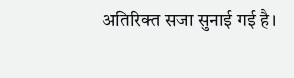अतिरिक्त सजा सुनाई गई है।